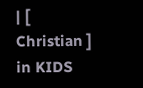| [ Christian ] in KIDS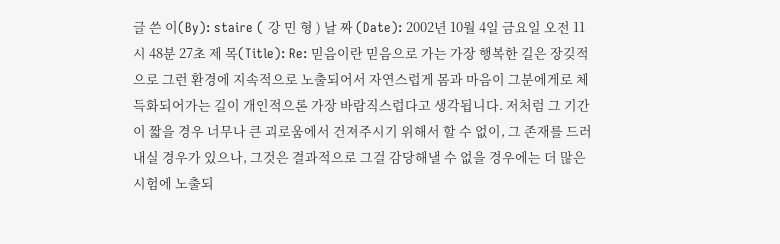글 쓴 이(By): staire ( 강 민 형 ) 날 짜 (Date): 2002년 10월 4일 금요일 오전 11시 48분 27초 제 목(Title): Re: 믿음이란 믿음으로 가는 가장 행복한 길은 장깆적으로 그런 환경에 지속적으로 노출되어서 자연스럽게 몸과 마음이 그분에게로 체득화되어가는 길이 개인적으론 가장 바람직스럽다고 생각됩니다. 저처럼 그 기간이 짧을 경우 너무나 큰 괴로움에서 건져주시기 위해서 할 수 없이, 그 존재를 드러내실 경우가 있으나, 그것은 결과적으로 그걸 감당해낼 수 없을 경우에는 더 많은 시험에 노출되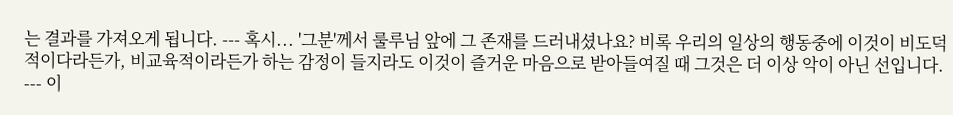는 결과를 가져오게 됩니다. --- 혹시... '그분'께서 룰루님 앞에 그 존재를 드러내셨나요? 비록 우리의 일상의 행동중에 이것이 비도덕적이다라든가, 비교육적이라든가 하는 감정이 들지라도 이것이 즐거운 마음으로 받아들여질 때 그것은 더 이상 악이 아닌 선입니다. --- 이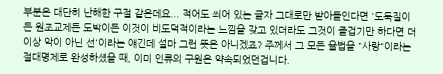부분은 대단히 난해한 구절 같은데요... 적어도 씌어 있는 글자 그대로만 받아들인다면 '도둑질이든 원조교제든 도박이든 이것이 비도덕적이라는 느낌을 갖고 있더라도 그것이 즐겁기만 하다면 더 이상 악이 아닌 선'이라는 얘긴데 설마 그런 뜻은 아니겠죠? 주께서 그 모든 율법을 "사랑"이라는 절대명제로 완성하셨을 때, 이미 인류의 구원은 약속되었던겁니다.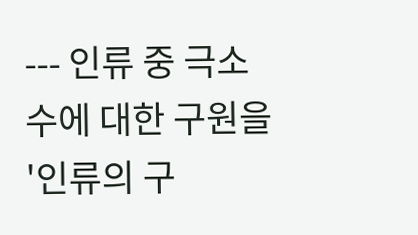--- 인류 중 극소수에 대한 구원을 '인류의 구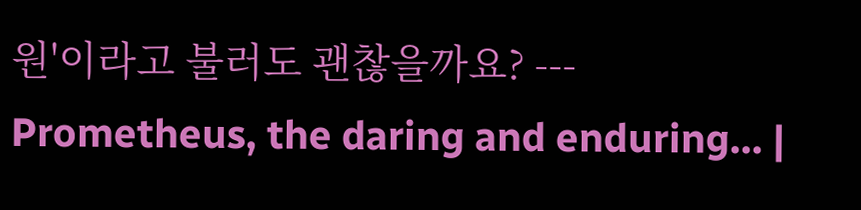원'이라고 불러도 괜찮을까요? --- Prometheus, the daring and enduring... |